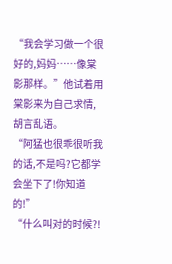“我会学习做一个很好的,妈妈……像棠影那样。”他试着用棠影来为自己求情,胡言乱语。
“阿猛也很乖很听我的话,不是吗?它都学会坐下了!你知道的!”
“什么叫对的时候?!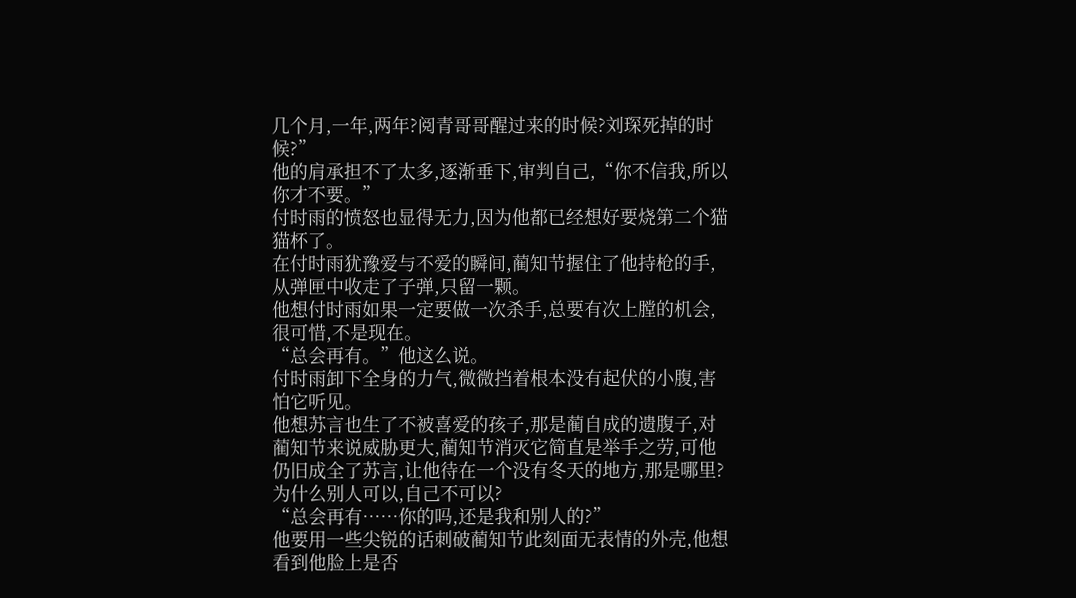几个月,一年,两年?阅青哥哥醒过来的时候?刘琛死掉的时候?”
他的肩承担不了太多,逐渐垂下,审判自己,“你不信我,所以你才不要。”
付时雨的愤怒也显得无力,因为他都已经想好要烧第二个猫猫杯了。
在付时雨犹豫爱与不爱的瞬间,蔺知节握住了他持枪的手,从弹匣中收走了子弹,只留一颗。
他想付时雨如果一定要做一次杀手,总要有次上膛的机会,很可惜,不是现在。
“总会再有。”他这么说。
付时雨卸下全身的力气,微微挡着根本没有起伏的小腹,害怕它听见。
他想苏言也生了不被喜爱的孩子,那是蔺自成的遗腹子,对蔺知节来说威胁更大,蔺知节消灭它简直是举手之劳,可他仍旧成全了苏言,让他待在一个没有冬天的地方,那是哪里?
为什么别人可以,自己不可以?
“总会再有……你的吗,还是我和别人的?”
他要用一些尖锐的话刺破蔺知节此刻面无表情的外壳,他想看到他脸上是否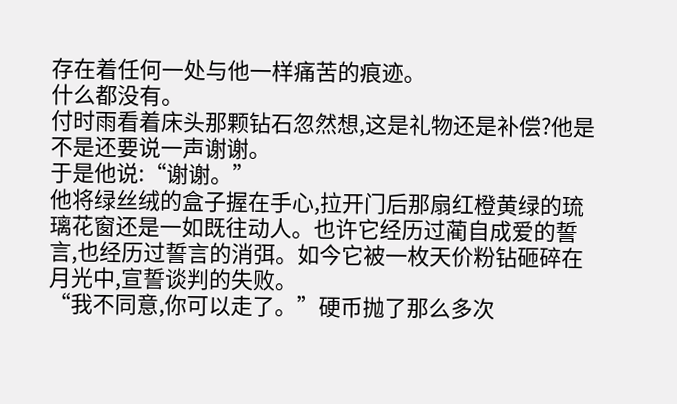存在着任何一处与他一样痛苦的痕迹。
什么都没有。
付时雨看着床头那颗钻石忽然想,这是礼物还是补偿?他是不是还要说一声谢谢。
于是他说:“谢谢。”
他将绿丝绒的盒子握在手心,拉开门后那扇红橙黄绿的琉璃花窗还是一如既往动人。也许它经历过蔺自成爱的誓言,也经历过誓言的消弭。如今它被一枚天价粉钻砸碎在月光中,宣誓谈判的失败。
“我不同意,你可以走了。”硬币抛了那么多次